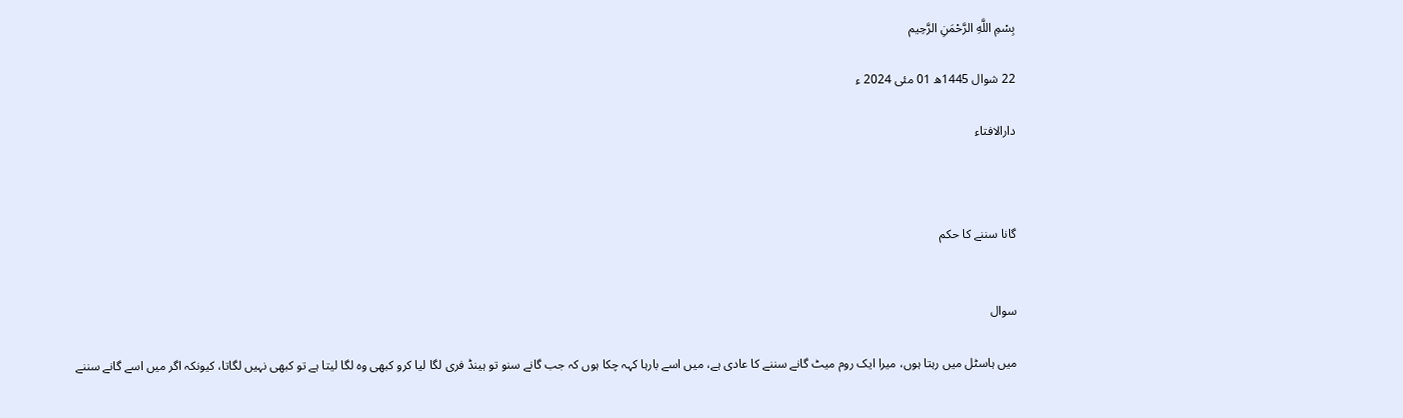بِسْمِ اللَّهِ الرَّحْمَنِ الرَّحِيم

22 شوال 1445ھ 01 مئی 2024 ء

دارالافتاء



گانا سننے کا حکم


سوال

میں ہاسٹل میں رہتا ہوں، میرا ایک روم میٹ گانے سننے کا عادی ہے، میں اسے بارہا کہہ چکا ہوں کہ جب گانے سنو تو ہینڈ فری لگا لیا کرو کبھی وہ لگا لیتا ہے تو کبھی نہیں لگاتا، کیونکہ اگر میں اسے گانے سننے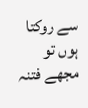سے روکتا ہوں تو مجھے فتنہ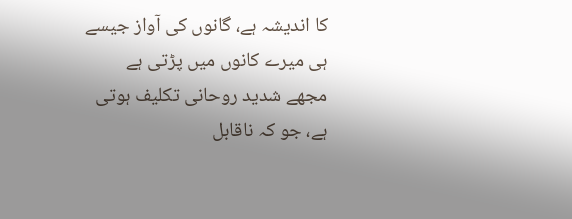کا اندیشہ ہے، گانوں کی آواز جیسے ہی میرے کانوں میں پڑتی ہے مجھے شدید روحانی تکلیف ہوتی ہے، جو کہ ناقابل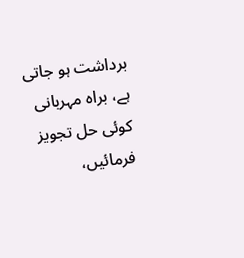برداشت ہو جاتی ہے، براہ مہربانی کوئی حل تجویز فرمائیں،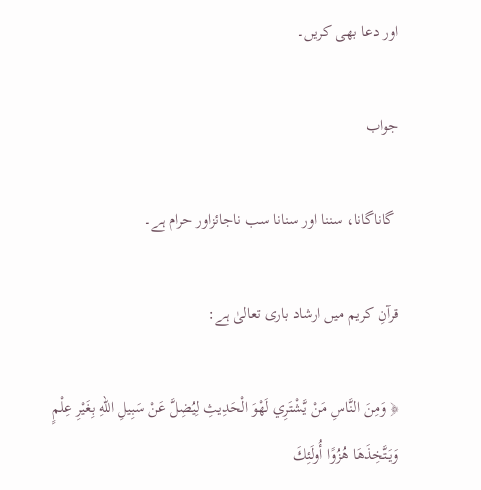اور دعا بھی کریں۔

جواب

 گاناگانا، سننا اور سنانا سب ناجائزاور حرام ہے۔

قرآنِ کریم میں ارشاد باری تعالیٰ ہے:

﴿ وَمِنَ النَّاسِ مَنْ يَّشْتَرِي لَهْوَ الْحَدِيثِ لِيُضِلَّ عَنْ سَبِيلِ اللهِ بِغَيْرِ عِلْمٍ وَيَتَّخِذَهَا هُزُوًا أُولَئِكَ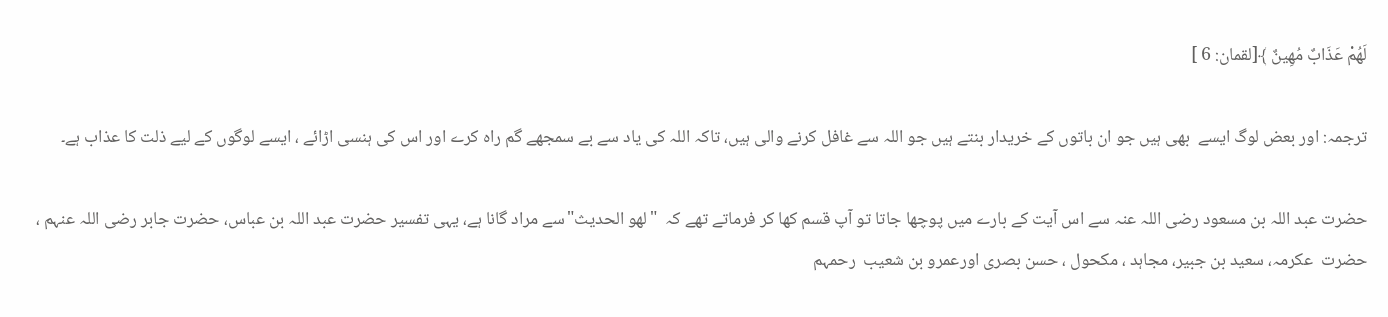لَهُمْ عَذَابٌ مُهِينٌ ﴾[لقمان: 6 ]

ترجمہ: اور بعض لوگ ایسے  بھی ہیں جو ان باتوں کے خریدار بنتے ہیں جو اللہ سے غافل کرنے والی ہیں، تاکہ اللہ کی یاد سے بے سمجھے گم راہ کرے اور اس کی ہنسی اڑائے ، ایسے لوگوں کے لیے ذلت کا عذاب ہے۔

حضرت عبد اللہ بن مسعود رضی اللہ عنہ سے اس آیت کے بارے میں پوچھا جاتا تو آپ قسم کھا کر فرماتے تھے کہ  "لهو الحدیث"سے مراد گانا ہے، یہی تفسیر حضرت عبد اللہ بن عباس، حضرت جابر رضی اللہ عنہم ، حضرت  عکرمہ، سعید بن جبیر، مجاہد ، مکحول ، حسن بصری اورعمرو بن شعیب  رحمہم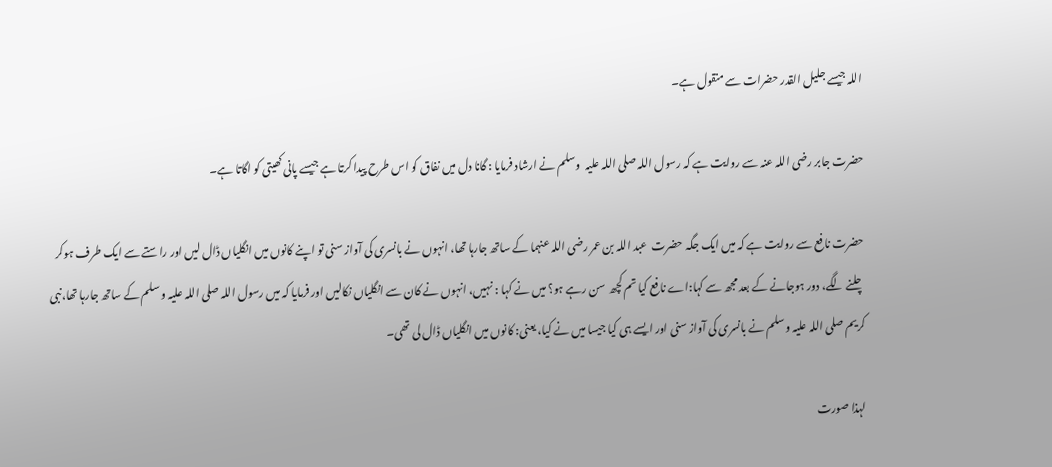اللہ جیسے جلیل القدر حضرات سے منقول ہے۔

حضرت جابر رضی اللہ عنہ سے روایت ہے کہ رسول اللہ صلی اللہ علیہ  وسلم نے ارشاد فرمایا : گانا دل میں نفاق کو اس طرح پیدا کرتا ہے جیسے پانی کھیتی کو اگاتا ہے۔

حضرت نافع سے روایت ہے کہ میں ایک جگہ حضرت  عبد اللہ بن عمر رضی اللہ عنہما کے ساتھ جارہا تھا، انہوں نے بانسری کی آواز سنی تو اپنے کانوں میں انگلیاں ڈال لیں اور راستے سے ایک طرف ہوکر چلنے لگے، دور ہوجانے کے بعد مجھ سے کہا:اے نافع کیا تم کچھ  سن رہے ہو؟ میں نے کہا : نہیں، انہوں نے کان سے انگلیاں نکالیں اور فرمایا کہ میں رسول اللہ صلی اللہ علیہ و سلم کے ساتھ جارہا تھا،نبی کریم صلی اللہ علیہ وسلم نے بانسری کی آواز سنی اور ایسے ہی کیا جیسا میں نے کیا، یعنی: کانوں میں انگلیاں ڈال لی تھی۔

لہذا صورت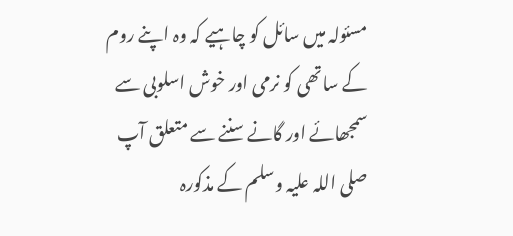مسئولہ میں سائل کو چاہیے کہ وہ اپنے روم کے ساتھی کو نرمی اور خوش اسلوبی سے سمجھائے اور گانے سننے سے متعلق آپ صلی اللہ علیہ وسلم کے مذکورہ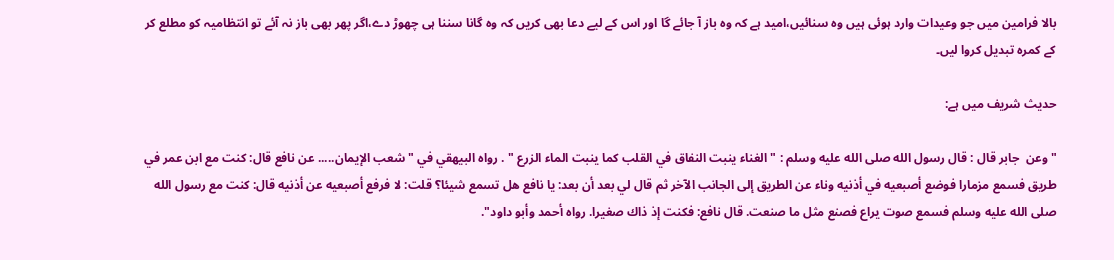بالا فرامین میں جو وعیدات وارد ہوئی ہیں وہ سنائیں،امید ہے کہ وہ باز آ جائے گا اور اس کے لیے دعا بھی کریں کہ وہ گانا سننا ہی چھوڑ دے،اگر پھر بھی باز نہ آئے تو انتظامیہ کو مطلع کر کے کمرہ تبدیل کروا لیں۔

حدیث شریف میں ہے:

"وعن  جابر قال : قال رسول الله صلى الله عليه وسلم : " الغناء ينبت النفاق في القلب كما ينبت الماء الزرع " . رواه البيهقي في " شعب الإيمان..... عن نافع قال: كنت مع ابن عمر في طريق فسمع مزمارا فوضع أصبعيه في أذنيه وناء عن الطريق إلى الجانب الآخر ثم قال لي بعد أن بعد: يا نافع هل تسمع شيئا؟ قلت: لا فرفع أصبعيه عن أذنيه قال: كنت مع رسول الله صلى الله عليه وسلم فسمع صوت يراع فصنع مثل ما صنعت. قال نافع: فكنت إذ ذاك صغيرا. رواه أحمد وأبو داود".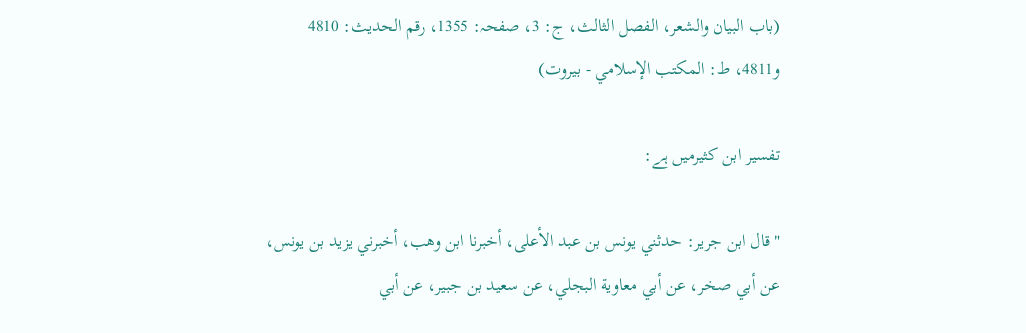(باب البيان والشعر، الفصل الثالث، ج: 3، صفحہ: 1355، رقم الحدیث: 4810 و4811، ط: المكتب الإسلامي - بيروت)

تفسير ابن كثيرمیں ہے:

"قال ابن جرير: حدثني يونس بن عبد الأعلى، أخبرنا ابن وهب، أخبرني يزيد بن يونس، عن أبي صخر، عن أبي معاوية البجلي، عن سعيد بن جبير، عن أبي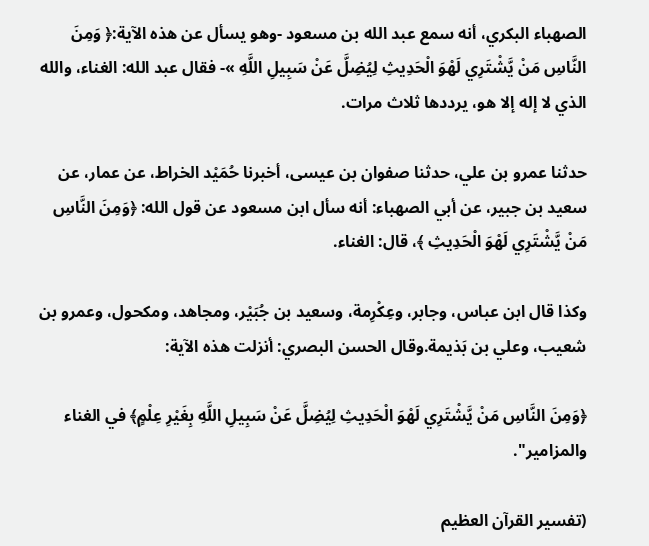الصهباء البكري، أنه سمع عبد الله بن مسعود -وهو يسأل عن هذه الآية:﴿ وَمِنَ النَّاسِ مَنْ يَّشْتَرِي لَهْوَ الْحَدِيثِ لِيُضِلَّ عَنْ سَبِيلِ اللَّهِ »- فقال عبد الله: الغناء، والله الذي لا إله إلا هو، يرددها ثلاث مرات.

حدثنا عمرو بن علي، حدثنا صفوان بن عيسى، أخبرنا حُمَيْد الخراط، عن عمار، عن سعيد بن جبير، عن أبي الصهباء: أنه سأل ابن مسعود عن قول الله: ﴿وَمِنَ النَّاسِ مَنْ يَّشْتَرِي لَهْوَ الْحَدِيثِ ﴾، قال: الغناء.

وكذا قال ابن عباس، وجابر، وعِكْرِمة، وسعيد بن جُبَيْر، ومجاهد، ومكحول، وعمرو بن شعيب، وعلي بن بَذيمة.وقال الحسن البصري: أنزلت هذه الآية:

﴿وَمِنَ النَّاسِ مَنْ يَّشْتَرِي لَهْوَ الْحَدِيثِ لِيُضِلَّ عَنْ سَبِيلِ اللَّهِ بِغَيْرِ عِلْمٍ﴾ في الغناء والمزامير".

(تفسير القرآن العظيم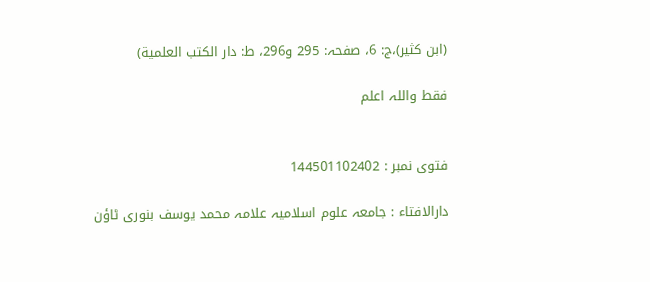(ابن كثير)،ج: 6، صفحہ: 295 و296، ط: دار الكتب العلمية)

فقط واللہ اعلم


فتوی نمبر : 144501102402

دارالافتاء : جامعہ علوم اسلامیہ علامہ محمد یوسف بنوری ٹاؤن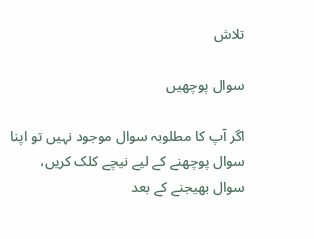تلاش

سوال پوچھیں

اگر آپ کا مطلوبہ سوال موجود نہیں تو اپنا سوال پوچھنے کے لیے نیچے کلک کریں، سوال بھیجنے کے بعد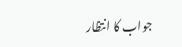جواب کا انتظار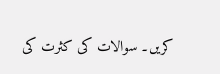کریں۔ سوالات کی کثرت کی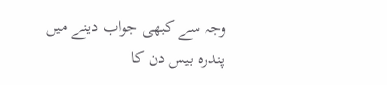وجہ سے کبھی جواب دینے میں پندرہ بیس دن کا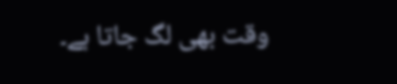وقت بھی لگ جاتا ہے۔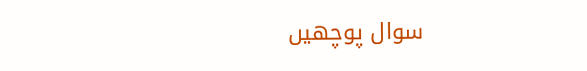سوال پوچھیں